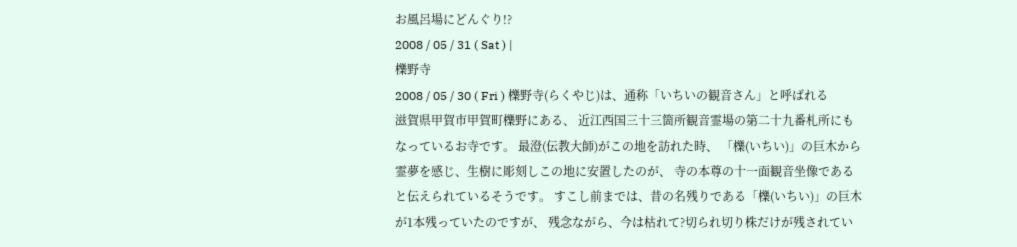お風呂場にどんぐり!?
2008 / 05 / 31 ( Sat ) |
櫟野寺
2008 / 05 / 30 ( Fri ) 櫟野寺(らくやじ)は、通称「いちいの観音さん」と呼ばれる
滋賀県甲賀市甲賀町櫟野にある、 近江西国三十三箇所観音霊場の第二十九番札所にもなっているお寺です。 最澄(伝教大師)がこの地を訪れた時、 「櫟(いちい)」の巨木から霊夢を感じ、生樹に彫刻しこの地に安置したのが、 寺の本尊の十一面観音坐像であると伝えられているそうです。 すこし前までは、昔の名残りである「櫟(いちい)」の巨木が1本残っていたのですが、 残念ながら、今は枯れて?切られ切り株だけが残されてい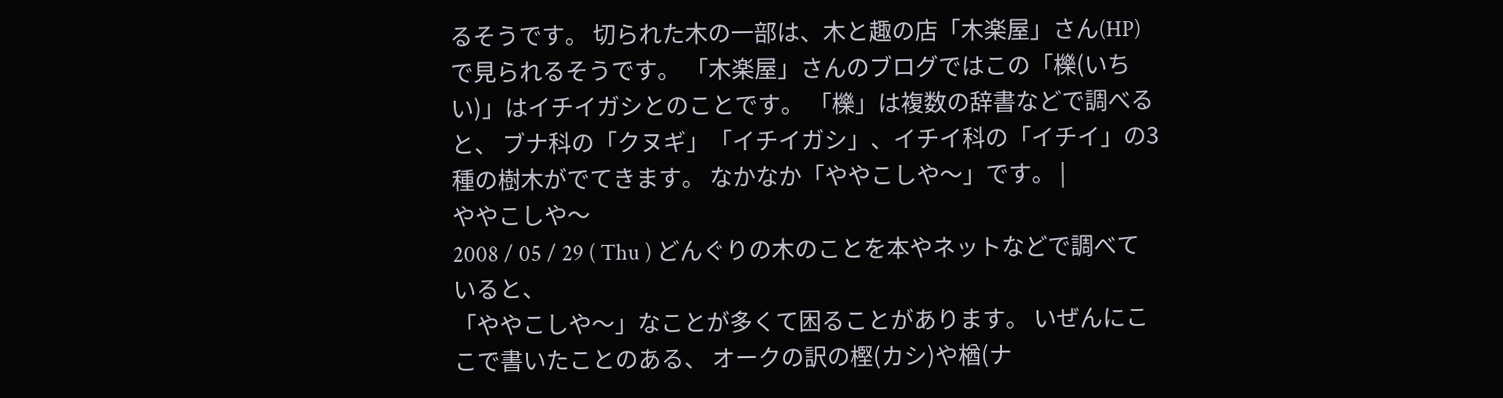るそうです。 切られた木の一部は、木と趣の店「木楽屋」さん(HP)で見られるそうです。 「木楽屋」さんのブログではこの「櫟(いちい)」はイチイガシとのことです。 「櫟」は複数の辞書などで調べると、 ブナ科の「クヌギ」「イチイガシ」、イチイ科の「イチイ」の3種の樹木がでてきます。 なかなか「ややこしや〜」です。 |
ややこしや〜
2008 / 05 / 29 ( Thu ) どんぐりの木のことを本やネットなどで調べていると、
「ややこしや〜」なことが多くて困ることがあります。 いぜんにここで書いたことのある、 オークの訳の樫(カシ)や楢(ナ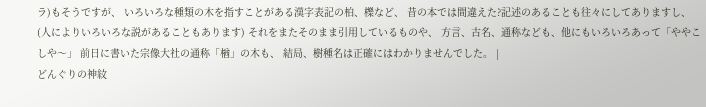ラ)もそうですが、 いろいろな種類の木を指すことがある漢字表記の柏、櫟など、 昔の本では間違えた?記述のあることも往々にしてありますし、 (人によりいろいろな説があることもあります) それをまたそのまま引用しているものや、 方言、古名、通称なども、他にもいろいろあって「ややこしや〜」 前日に書いた宗像大社の通称「楢」の木も、 結局、樹種名は正確にはわかりませんでした。 |
どんぐりの神紋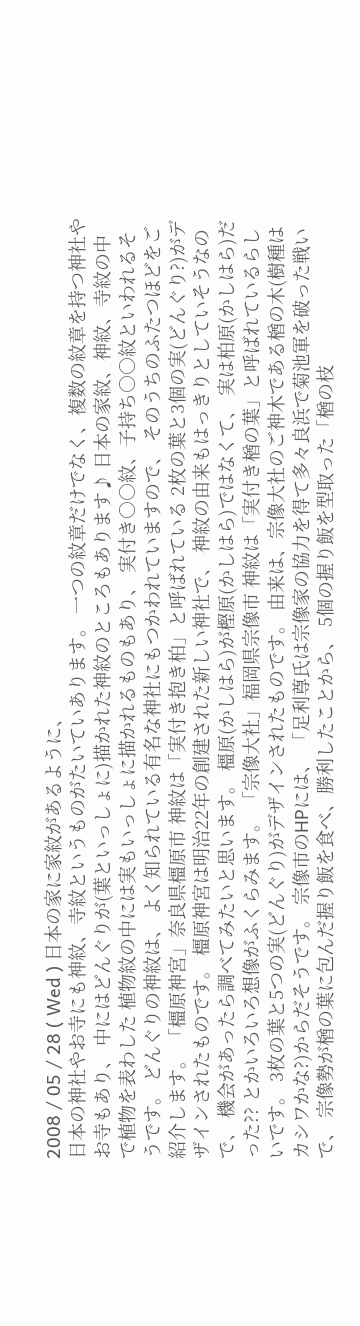2008 / 05 / 28 ( Wed ) 日本の家に家紋があるように、
日本の神社やお寺にも神紋、寺紋というものがたいていあります。 一つの紋章だけでなく、複数の紋章を持つ神社やお寺もあり、 中にはどんぐりが(葉といっしょに)描かれた神紋のところもあります♪ 日本の家紋、神紋、寺紋の中で植物を表わした 植物紋の中には実もいっしょに描かれるものもあり、 実付き○○紋、子持ち○○紋といわれるそうです。 どんぐりの神紋は、 よく知られている有名な神社にもつかわれていますので、 そのうちのふたつほどをご紹介します。 「橿原神宮」奈良県橿原市 神紋は「実付き抱き柏」と呼ばれている 2枚の葉と3個の実(どんぐり?)がデザインされたものです。 橿原神宮は明治22年の創建された新しい神社で、 神紋の由来もはっきりとしていそうなので、 機会があったら調べてみたいと思います。 橿原(かしはら)が樫原(かしはら)ではなくて、 実は柏原(かしはら)だった?? とかいろいろ想像がふくらみます。 「宗像大社」福岡県宗像市 神紋は「実付き楢の葉」と呼ばれているらしいです。 3枚の葉と5つの実(どんぐり)がデザインされたものです。 由来は、宗像大社のご神木である楢の木(樹種はカシワかな?)からだそうです。 宗像市のHPには、 「足利尊氏は宗像家の協力を得て多々良浜で菊池軍を破った戦いで、 宗像勢が楢の葉に包んだ握り飯を食べ、勝利したことから、 5個の握り飯を型取った「楢の枝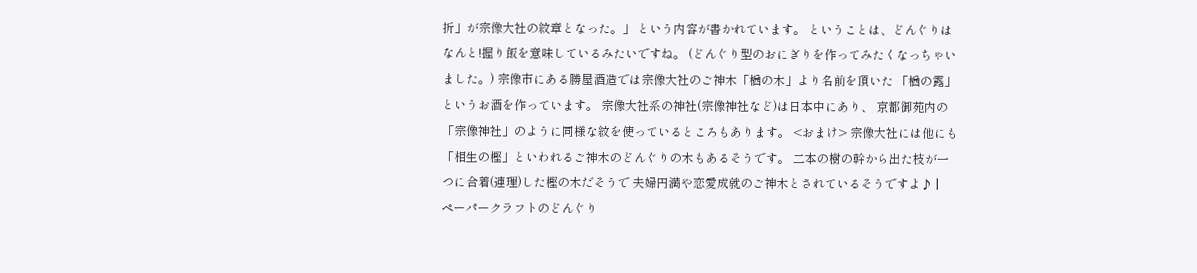折」が宗像大社の紋章となった。」 という内容が書かれています。 ということは、どんぐりはなんと!握り飯を意味しているみたいですね。 (どんぐり型のおにぎりを作ってみたくなっちゃいました。) 宗像市にある勝屋酒造では宗像大社のご神木「楢の木」より名前を頂いた 「楢の露」というお酒を作っています。 宗像大社系の神社(宗像神社など)は日本中にあり、 京都御苑内の「宗像神社」のように同様な紋を使っているところもあります。 <おまけ> 宗像大社には他にも「相生の樫」といわれるご神木のどんぐりの木もあるそうです。 二本の樹の幹から出た枝が一つに合着(連理)した樫の木だそうで 夫婦円満や恋愛成就のご神木とされているそうですよ♪ |
ペーパークラフトのどんぐり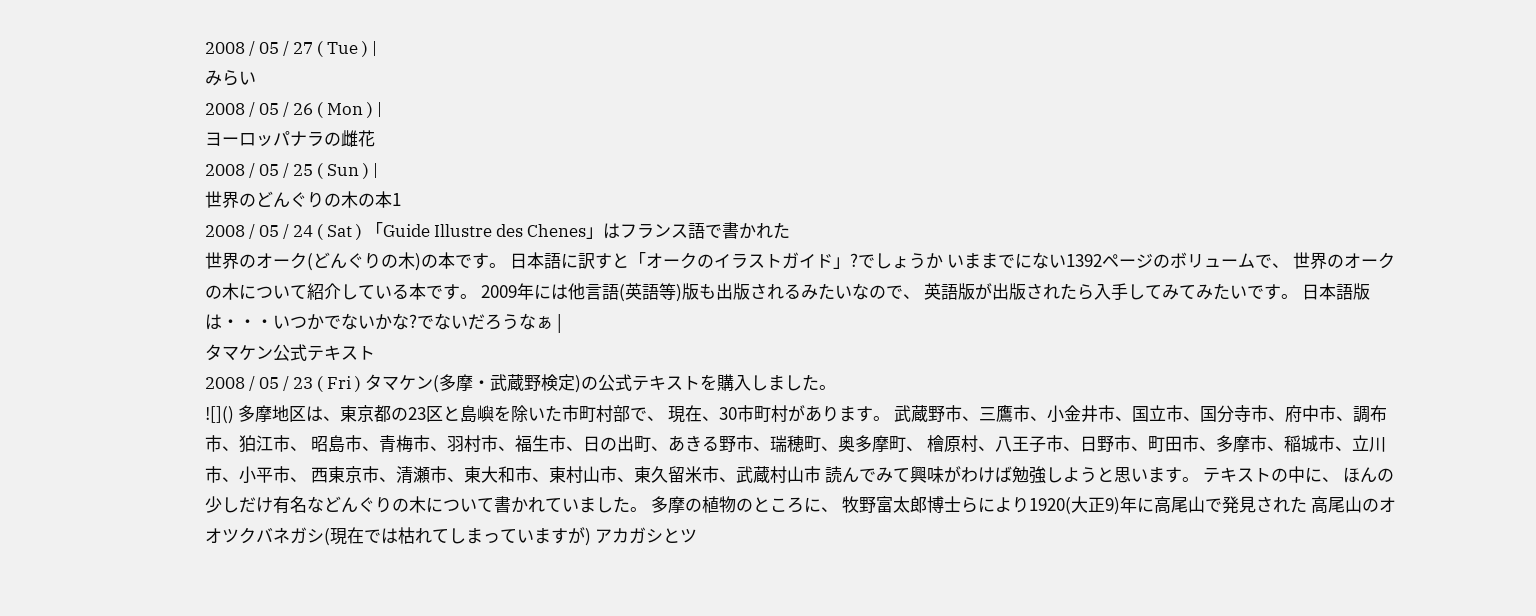2008 / 05 / 27 ( Tue ) |
みらい
2008 / 05 / 26 ( Mon ) |
ヨーロッパナラの雌花
2008 / 05 / 25 ( Sun ) |
世界のどんぐりの木の本1
2008 / 05 / 24 ( Sat ) 「Guide Illustre des Chenes」はフランス語で書かれた
世界のオーク(どんぐりの木)の本です。 日本語に訳すと「オークのイラストガイド」?でしょうか いままでにない1392ページのボリュームで、 世界のオークの木について紹介している本です。 2009年には他言語(英語等)版も出版されるみたいなので、 英語版が出版されたら入手してみてみたいです。 日本語版は・・・いつかでないかな?でないだろうなぁ |
タマケン公式テキスト
2008 / 05 / 23 ( Fri ) タマケン(多摩・武蔵野検定)の公式テキストを購入しました。
![]() 多摩地区は、東京都の23区と島嶼を除いた市町村部で、 現在、30市町村があります。 武蔵野市、三鷹市、小金井市、国立市、国分寺市、府中市、調布市、狛江市、 昭島市、青梅市、羽村市、福生市、日の出町、あきる野市、瑞穂町、奥多摩町、 檜原村、八王子市、日野市、町田市、多摩市、稲城市、立川市、小平市、 西東京市、清瀬市、東大和市、東村山市、東久留米市、武蔵村山市 読んでみて興味がわけば勉強しようと思います。 テキストの中に、 ほんの少しだけ有名などんぐりの木について書かれていました。 多摩の植物のところに、 牧野富太郎博士らにより1920(大正9)年に高尾山で発見された 高尾山のオオツクバネガシ(現在では枯れてしまっていますが) アカガシとツ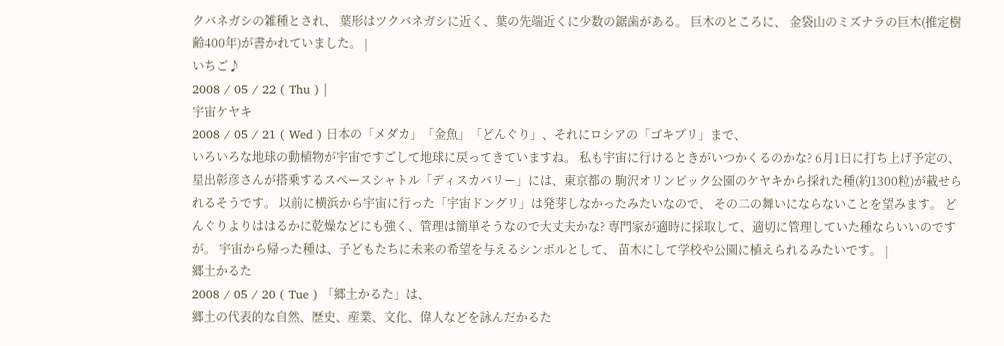クバネガシの雑種とされ、 葉形はツクバネガシに近く、葉の先端近くに少数の鋸歯がある。 巨木のところに、 金袋山のミズナラの巨木(推定樹齢400年)が書かれていました。 |
いちご♪
2008 / 05 / 22 ( Thu ) |
宇宙ケヤキ
2008 / 05 / 21 ( Wed ) 日本の「メダカ」「金魚」「どんぐり」、それにロシアの「ゴキブリ」まで、
いろいろな地球の動植物が宇宙ですごして地球に戻ってきていますね。 私も宇宙に行けるときがいつかくるのかな? 6月1日に打ち上げ予定の、 星出彰彦さんが搭乗するスペースシャトル「ディスカバリー」には、東京都の 駒沢オリンピック公園のケヤキから採れた種(約1300粒)が載せられるそうです。 以前に横浜から宇宙に行った「宇宙ドングリ」は発芽しなかったみたいなので、 その二の舞いにならないことを望みます。 どんぐりよりははるかに乾燥などにも強く、管理は簡単そうなので大丈夫かな? 専門家が適時に採取して、適切に管理していた種ならいいのですが。 宇宙から帰った種は、子どもたちに未来の希望を与えるシンボルとして、 苗木にして学校や公園に植えられるみたいです。 |
郷土かるた
2008 / 05 / 20 ( Tue ) 「郷土かるた」は、
郷土の代表的な自然、歴史、産業、文化、偉人などを詠んだかるた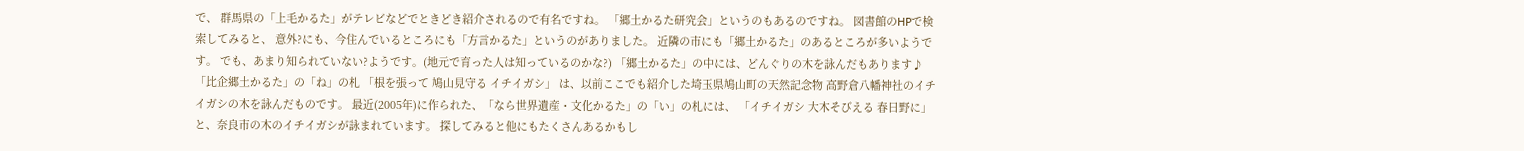で、 群馬県の「上毛かるた」がテレビなどでときどき紹介されるので有名ですね。 「郷土かるた研究会」というのもあるのですね。 図書館のHPで検索してみると、 意外?にも、今住んでいるところにも「方言かるた」というのがありました。 近隣の市にも「郷土かるた」のあるところが多いようです。 でも、あまり知られていない?ようです。(地元で育った人は知っているのかな?) 「郷土かるた」の中には、どんぐりの木を詠んだもあります♪ 「比企郷土かるた」の「ね」の札 「根を張って 鳩山見守る イチイガシ」 は、以前ここでも紹介した埼玉県鳩山町の天然記念物 高野倉八幡神社のイチイガシの木を詠んだものです。 最近(2005年)に作られた、「なら世界遺産・文化かるた」の「い」の札には、 「イチイガシ 大木そびえる 春日野に」 と、奈良市の木のイチイガシが詠まれています。 探してみると他にもたくさんあるかもし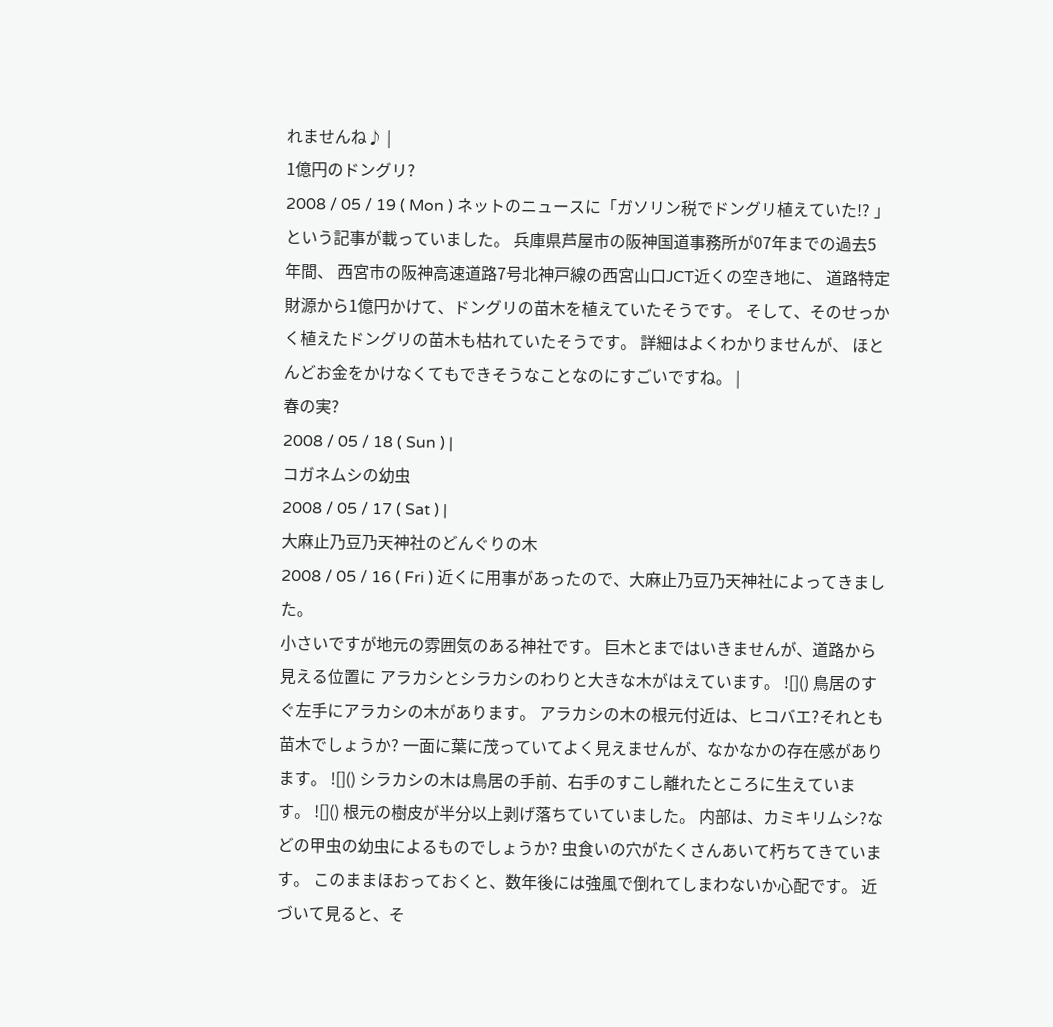れませんね♪ |
1億円のドングリ?
2008 / 05 / 19 ( Mon ) ネットのニュースに「ガソリン税でドングリ植えていた!? 」
という記事が載っていました。 兵庫県芦屋市の阪神国道事務所が07年までの過去5年間、 西宮市の阪神高速道路7号北神戸線の西宮山口JCT近くの空き地に、 道路特定財源から1億円かけて、ドングリの苗木を植えていたそうです。 そして、そのせっかく植えたドングリの苗木も枯れていたそうです。 詳細はよくわかりませんが、 ほとんどお金をかけなくてもできそうなことなのにすごいですね。 |
春の実?
2008 / 05 / 18 ( Sun ) |
コガネムシの幼虫
2008 / 05 / 17 ( Sat ) |
大麻止乃豆乃天神社のどんぐりの木
2008 / 05 / 16 ( Fri ) 近くに用事があったので、大麻止乃豆乃天神社によってきました。
小さいですが地元の雰囲気のある神社です。 巨木とまではいきませんが、道路から見える位置に アラカシとシラカシのわりと大きな木がはえています。 ![]() 鳥居のすぐ左手にアラカシの木があります。 アラカシの木の根元付近は、ヒコバエ?それとも苗木でしょうか? 一面に葉に茂っていてよく見えませんが、なかなかの存在感があります。 ![]() シラカシの木は鳥居の手前、右手のすこし離れたところに生えています。 ![]() 根元の樹皮が半分以上剥げ落ちていていました。 内部は、カミキリムシ?などの甲虫の幼虫によるものでしょうか? 虫食いの穴がたくさんあいて朽ちてきています。 このままほおっておくと、数年後には強風で倒れてしまわないか心配です。 近づいて見ると、そ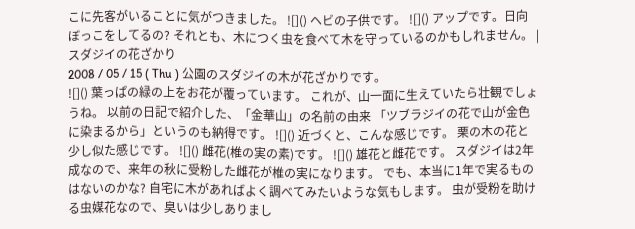こに先客がいることに気がつきました。 ![]() ヘビの子供です。 ![]() アップです。日向ぼっこをしてるの? それとも、木につく虫を食べて木を守っているのかもしれません。 |
スダジイの花ざかり
2008 / 05 / 15 ( Thu ) 公園のスダジイの木が花ざかりです。
![]() 葉っぱの緑の上をお花が覆っています。 これが、山一面に生えていたら壮観でしょうね。 以前の日記で紹介した、「金華山」の名前の由来 「ツブラジイの花で山が金色に染まるから」というのも納得です。 ![]() 近づくと、こんな感じです。 栗の木の花と少し似た感じです。 ![]() 雌花(椎の実の素)です。 ![]() 雄花と雌花です。 スダジイは2年成なので、来年の秋に受粉した雌花が椎の実になります。 でも、本当に1年で実るものはないのかな? 自宅に木があればよく調べてみたいような気もします。 虫が受粉を助ける虫媒花なので、臭いは少しありまし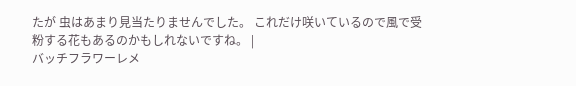たが 虫はあまり見当たりませんでした。 これだけ咲いているので風で受粉する花もあるのかもしれないですね。 |
バッチフラワーレメ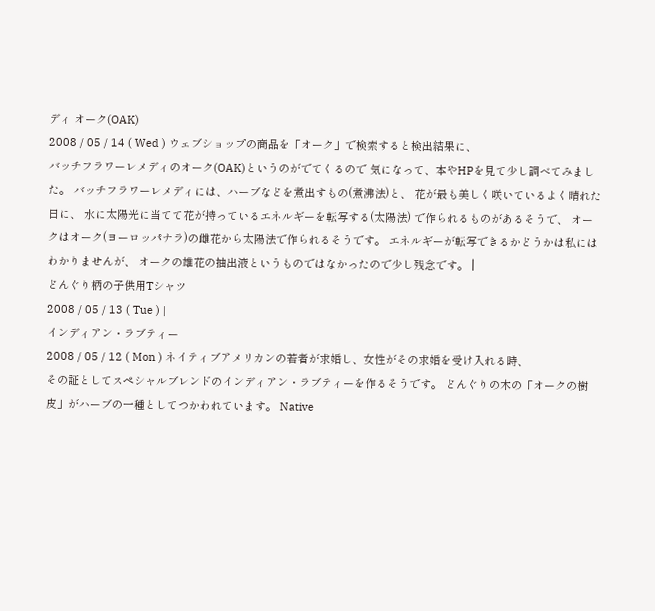ディ オーク(OAK)
2008 / 05 / 14 ( Wed ) ウェブショップの商品を「オーク」で検索すると検出結果に、
バッチフラワーレメディのオーク(OAK)というのがでてくるので 気になって、本やHPを見て少し調べてみました。 バッチフラワーレメディには、ハーブなどを煮出すもの(煮沸法)と、 花が最も美しく咲いているよく晴れた日に、 水に太陽光に当てて花が持っているエネルギーを転写する(太陽法) で作られるものがあるそうで、 オークはオーク(ヨーロッパナラ)の雌花から太陽法で作られるそうです。 エネルギーが転写できるかどうかは私にはわかりませんが、 オークの雄花の抽出液というものではなかったので少し残念です。 |
どんぐり柄の子供用Tシャツ
2008 / 05 / 13 ( Tue ) |
インディアン・ラブティー
2008 / 05 / 12 ( Mon ) ネイティブアメリカンの若者が求婚し、女性がその求婚を受け入れる時、
その証としてスペシャルブレンドのインディアン・ラブティーを作るそうです。 どんぐりの木の「オークの樹皮」がハーブの一種としてつかわれています。 Native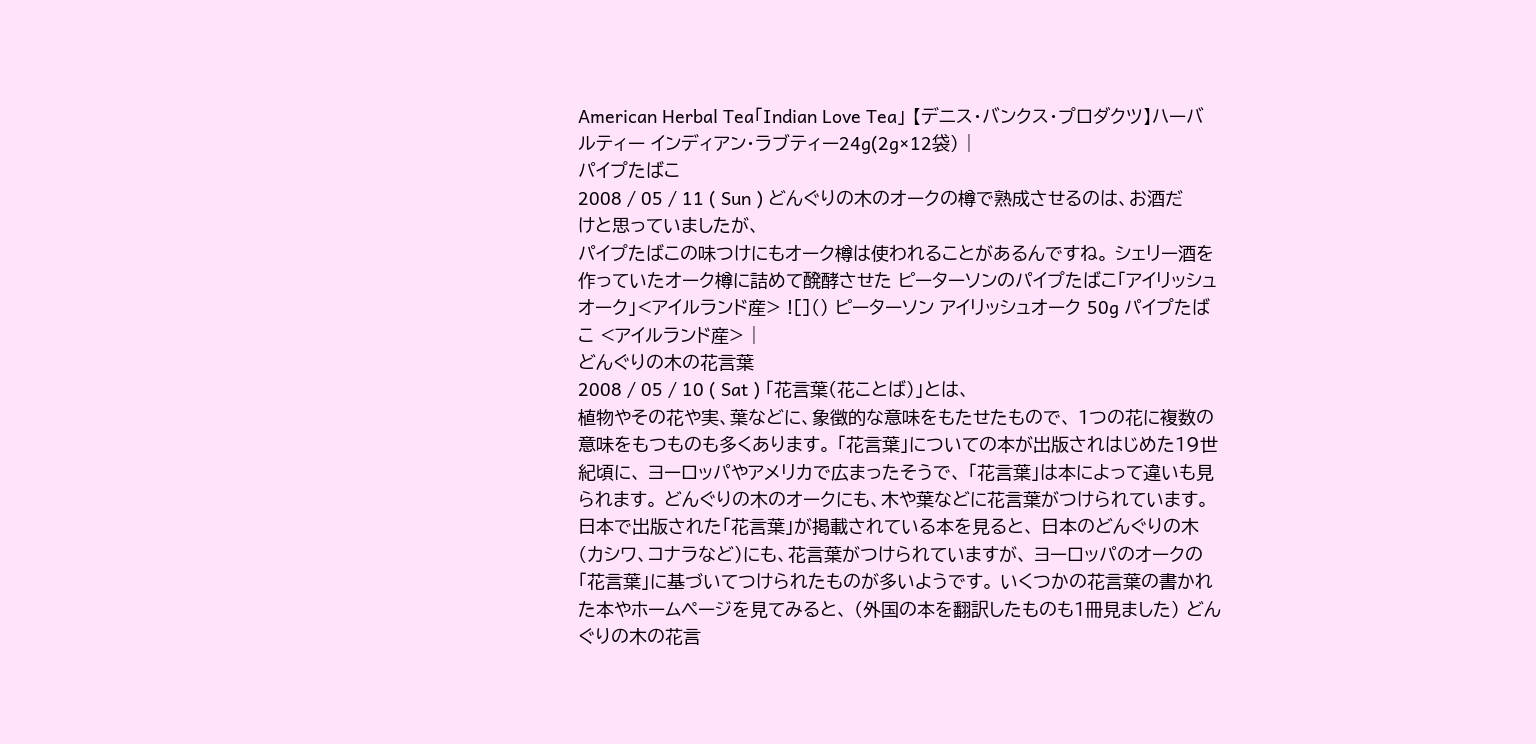American Herbal Tea「Indian Love Tea」 【デニス・バンクス・プロダクツ】ハーバルティー インディアン・ラブティー24g(2g×12袋) |
パイプたばこ
2008 / 05 / 11 ( Sun ) どんぐりの木のオークの樽で熟成させるのは、お酒だけと思っていましたが、
パイプたばこの味つけにもオーク樽は使われることがあるんですね。 シェリー酒を作っていたオーク樽に詰めて醗酵させた ピーターソンのパイプたばこ「アイリッシュオーク」<アイルランド産> ![]() ピーターソン アイリッシュオーク 50g パイプたばこ <アイルランド産> |
どんぐりの木の花言葉
2008 / 05 / 10 ( Sat ) 「花言葉(花ことば)」とは、
植物やその花や実、葉などに、象徴的な意味をもたせたもので、 1つの花に複数の意味をもつものも多くあります。 「花言葉」についての本が出版されはじめた19世紀頃に、 ヨーロッパやアメリカで広まったそうで、 「花言葉」は本によって違いも見られます。 どんぐりの木のオークにも、木や葉などに花言葉がつけられています。 日本で出版された「花言葉」が掲載されている本を見ると、 日本のどんぐりの木(カシワ、コナラなど)にも、花言葉がつけられていますが、 ヨーロッパのオークの「花言葉」に基づいてつけられたものが多いようです。 いくつかの花言葉の書かれた本やホームページを見てみると、 (外国の本を翻訳したものも1冊見ました) どんぐりの木の花言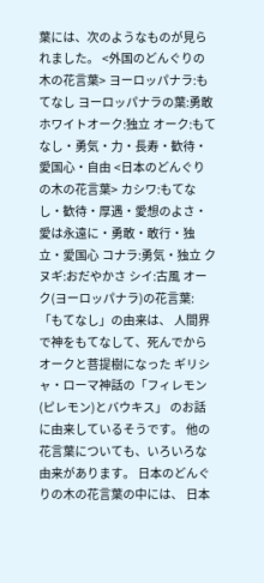葉には、次のようなものが見られました。 <外国のどんぐりの木の花言葉> ヨーロッパナラ:もてなし ヨーロッパナラの葉:勇敢 ホワイトオーク:独立 オーク:もてなし・勇気・力・長寿・歓待・愛国心・自由 <日本のどんぐりの木の花言葉> カシワ:もてなし・歓待・厚遇・愛想のよさ・愛は永遠に・勇敢・敢行・独立・愛国心 コナラ:勇気・独立 クヌギ:おだやかさ シイ:古風 オーク(ヨーロッパナラ)の花言葉:「もてなし」の由来は、 人間界で神をもてなして、死んでからオークと菩提樹になった ギリシャ・ローマ神話の「フィレモン(ピレモン)とバウキス」 のお話に由来しているそうです。 他の花言葉についても、いろいろな由来があります。 日本のどんぐりの木の花言葉の中には、 日本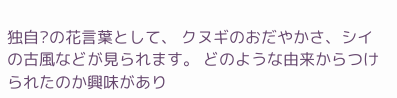独自?の花言葉として、 クヌギのおだやかさ、シイの古風などが見られます。 どのような由来からつけられたのか興味があり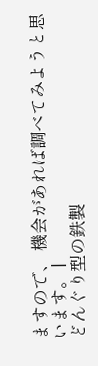ますので、 機会があれば調べてみようと思います。 |
どんぐり型の鉄製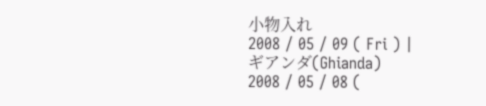小物入れ
2008 / 05 / 09 ( Fri ) |
ギアンダ(Ghianda)
2008 / 05 / 08 (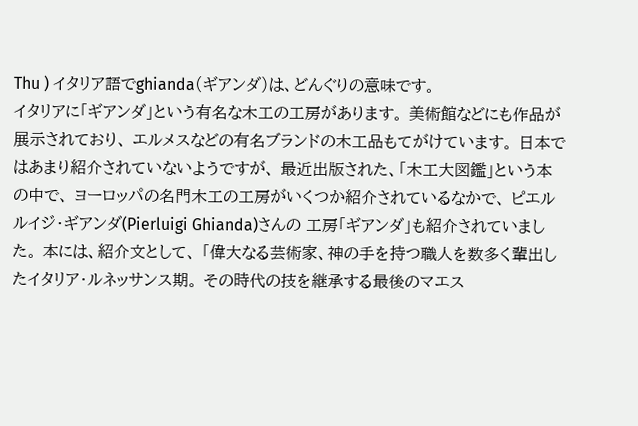Thu ) イタリア語でghianda(ギアンダ)は、どんぐりの意味です。
イタリアに「ギアンダ」という有名な木工の工房があります。 美術館などにも作品が展示されており、 エルメスなどの有名ブランドの木工品もてがけています。 日本ではあまり紹介されていないようですが、 最近出版された、「木工大図鑑」という本の中で、 ヨーロッパの名門木工の工房がいくつか紹介されているなかで、 ピエルルイジ・ギアンダ(Pierluigi Ghianda)さんの 工房「ギアンダ」も紹介されていました。 本には、紹介文として、 「偉大なる芸術家、神の手を持つ職人を数多く輩出したイタリア・ルネッサンス期。 その時代の技を継承する最後のマエス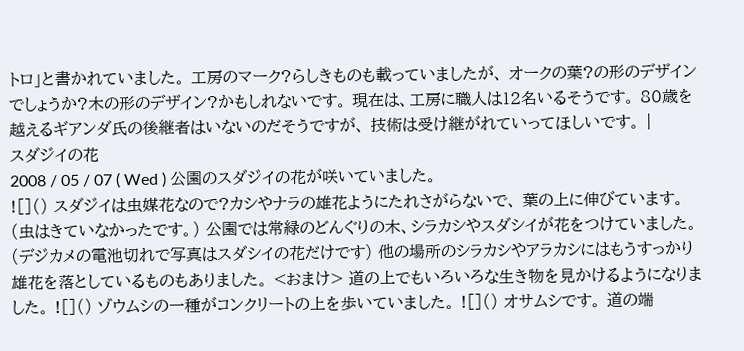トロ」と書かれていました。 工房のマーク?らしきものも載っていましたが、 オークの葉?の形のデザインでしょうか?木の形のデザイン?かもしれないです。 現在は、工房に職人は12名いるそうです。 80歳を越えるギアンダ氏の後継者はいないのだそうですが、 技術は受け継がれていってほしいです。 |
スダジイの花
2008 / 05 / 07 ( Wed ) 公園のスダジイの花が咲いていました。
![]() スダジイは虫媒花なので?カシやナラの雄花ようにたれさがらないで、 葉の上に伸びています。(虫はきていなかったです。) 公園では常緑のどんぐりの木、シラカシやスダシイが花をつけていました。 (デジカメの電池切れで写真はスダシイの花だけです) 他の場所のシラカシやアラカシにはもうすっかり雄花を落としているものもありました。 <おまけ> 道の上でもいろいろな生き物を見かけるようになりました。 ![]() ゾウムシの一種がコンクリートの上を歩いていました。 ![]() オサムシです。 道の端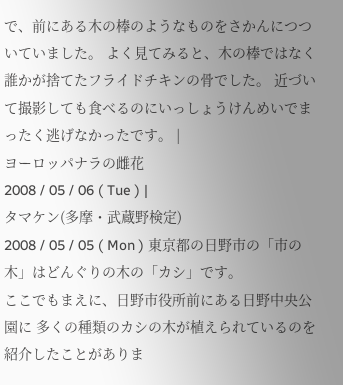で、前にある木の棒のようなものをさかんにつついていました。 よく見てみると、木の棒ではなく誰かが捨てたフライドチキンの骨でした。 近づいて撮影しても食べるのにいっしょうけんめいでまったく逃げなかったです。 |
ヨーロッパナラの雌花
2008 / 05 / 06 ( Tue ) |
タマケン(多摩・武蔵野検定)
2008 / 05 / 05 ( Mon ) 東京都の日野市の「市の木」はどんぐりの木の「カシ」です。
ここでもまえに、日野市役所前にある日野中央公園に 多くの種類のカシの木が植えられているのを紹介したことがありま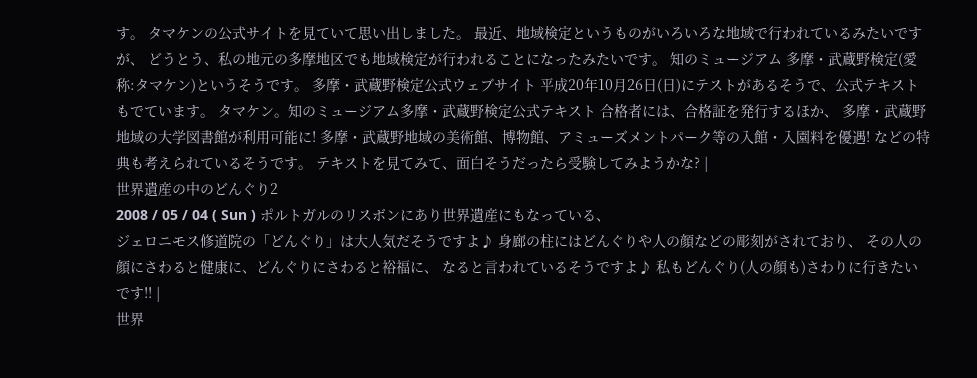す。 タマケンの公式サイトを見ていて思い出しました。 最近、地域検定というものがいろいろな地域で行われているみたいですが、 どうとう、私の地元の多摩地区でも地域検定が行われることになったみたいです。 知のミュージアム 多摩・武蔵野検定(愛称:タマケン)というそうです。 多摩・武蔵野検定公式ウェブサイト 平成20年10月26日(日)にテストがあるそうで、公式テキストもでています。 タマケン。知のミュージアム多摩・武蔵野検定公式テキスト 合格者には、合格証を発行するほか、 多摩・武蔵野地域の大学図書館が利用可能に! 多摩・武蔵野地域の美術館、博物館、アミューズメントパーク等の入館・入園料を優遇! などの特典も考えられているそうです。 テキストを見てみて、面白そうだったら受験してみようかな? |
世界遺産の中のどんぐり2
2008 / 05 / 04 ( Sun ) ポルトガルのリスボンにあり世界遺産にもなっている、
ジェロニモス修道院の「どんぐり」は大人気だそうですよ♪ 身廊の柱にはどんぐりや人の顔などの彫刻がされており、 その人の顔にさわると健康に、どんぐりにさわると裕福に、 なると言われているそうですよ♪ 私もどんぐり(人の顔も)さわりに行きたいです!! |
世界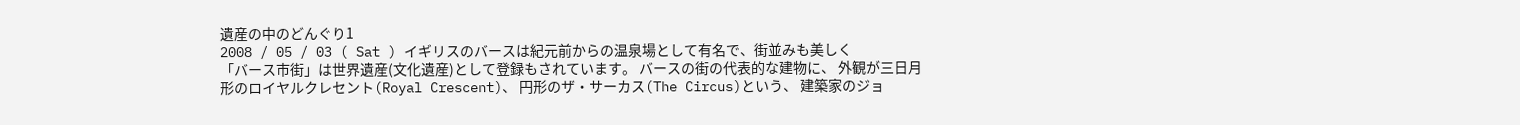遺産の中のどんぐり1
2008 / 05 / 03 ( Sat ) イギリスのバースは紀元前からの温泉場として有名で、街並みも美しく
「バース市街」は世界遺産(文化遺産)として登録もされています。 バースの街の代表的な建物に、 外観が三日月形のロイヤルクレセント(Royal Crescent)、 円形のザ・サーカス(The Circus)という、 建築家のジョ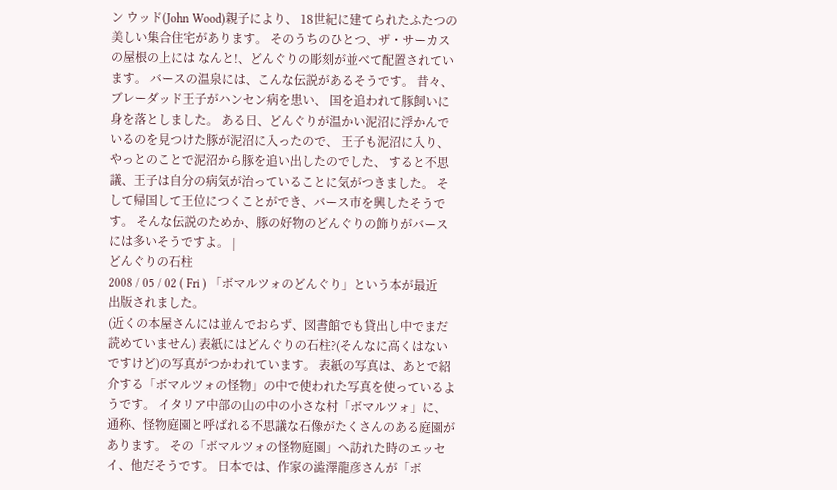ン ウッド(John Wood)親子により、 18世紀に建てられたふたつの美しい集合住宅があります。 そのうちのひとつ、ザ・サーカスの屋根の上には なんと!、どんぐりの彫刻が並べて配置されています。 バースの温泉には、こんな伝説があるそうです。 昔々、ブレーダッド王子がハンセン病を患い、 国を追われて豚飼いに身を落としました。 ある日、どんぐりが温かい泥沼に浮かんでいるのを見つけた豚が泥沼に入ったので、 王子も泥沼に入り、やっとのことで泥沼から豚を追い出したのでした、 すると不思議、王子は自分の病気が治っていることに気がつきました。 そして帰国して王位につくことができ、バース市を興したそうです。 そんな伝説のためか、豚の好物のどんぐりの飾りがバースには多いそうですよ。 |
どんぐりの石柱
2008 / 05 / 02 ( Fri ) 「ボマルツォのどんぐり」という本が最近出版されました。
(近くの本屋さんには並んでおらず、図書館でも貸出し中でまだ読めていません) 表紙にはどんぐりの石柱?(そんなに高くはないですけど)の写真がつかわれています。 表紙の写真は、あとで紹介する「ボマルツォの怪物」の中で使われた写真を使っているようです。 イタリア中部の山の中の小さな村「ボマルツォ」に、 通称、怪物庭園と呼ばれる不思議な石像がたくさんのある庭園があります。 その「ボマルツォの怪物庭園」へ訪れた時のエッセイ、他だそうです。 日本では、作家の澁澤龍彦さんが「ボ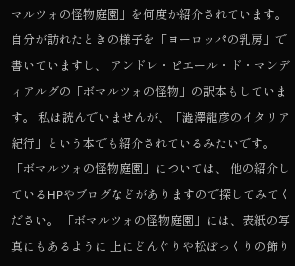マルツォの怪物庭園」を何度か紹介されています。 自分が訪れたときの様子を「ヨーロッパの乳房」で書いていますし、 アンドレ・ピエール・ド・マンディアルグの「ボマルツォの怪物」の訳本もしています。 私は読んでいませんが、「澁澤龍彦のイタリア紀行」という本でも紹介されているみたいです。 「ボマルツォの怪物庭園」については、 他の紹介しているHPやブログなどがありますので探してみてください。 「ボマルツォの怪物庭園」には、表紙の写真にもあるように 上にどんぐりや松ぼっくりの飾り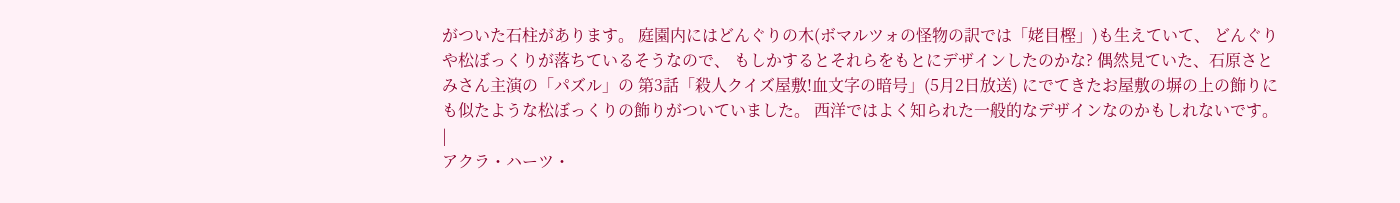がついた石柱があります。 庭園内にはどんぐりの木(ボマルツォの怪物の訳では「姥目樫」)も生えていて、 どんぐりや松ぼっくりが落ちているそうなので、 もしかするとそれらをもとにデザインしたのかな? 偶然見ていた、石原さとみさん主演の「パズル」の 第3話「殺人クイズ屋敷!血文字の暗号」(5月2日放送) にでてきたお屋敷の塀の上の飾りにも似たような松ぼっくりの飾りがついていました。 西洋ではよく知られた一般的なデザインなのかもしれないです。 |
アクラ・ハーツ・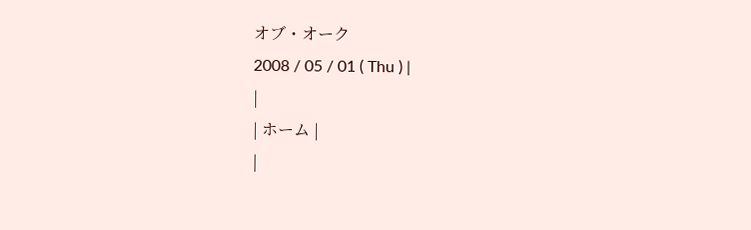オブ・オーク
2008 / 05 / 01 ( Thu ) |
|
| ホーム |
|